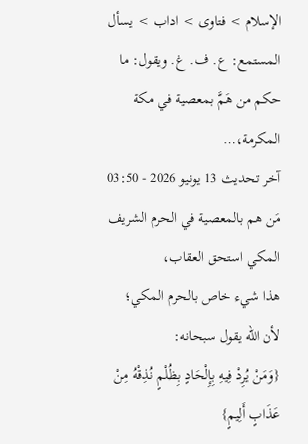الإسلام > فتاوى > اداب > يسأل المستمع: ع. ف. غ. ويقول: ما حكم من هَمَّ بمعصية في مكة المكرمة،…
آخر تحديث 13 يونيو 2026 - 03:50
مَن هم بالمعصية في الحرم الشريف المكي استحق العقاب،
هذا شيء خاص بالحرم المكي؛
لأن الله يقول سبحانه:
{وَمَنْ يُرِدْ فِيهِ بِإِلْحَادٍ بِظُلْمٍ نُذِقْهُ مِنْ عَذَابٍ أَلِيمٍ}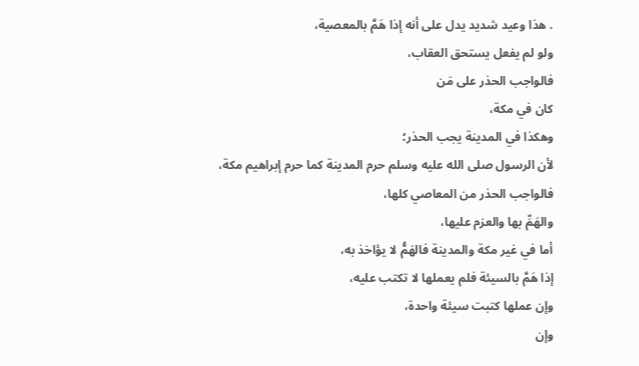. هذا وعيد شديد يدل على أنه إذا هَمَّ بالمعصية،
ولو لم يفعل يستحق العقاب،
فالواجب الحذر على مَن
كان في مكة،
وهكذا في المدينة يجب الحذر؛
لأن الرسول صلى الله عليه وسلم حرم المدينة كما حرم إبراهيم مكة،
فالواجب الحذر من المعاصي كلها،
والهَمِّ بها والعزم عليها،
أما في غير مكة والمدينة فالهَمُّ لا يؤاخذ به،
إذا هَمَّ بالسيئة فلم يعملها لا تكتب عليه،
وإن عملها كتبت سيئة واحدة،
وإن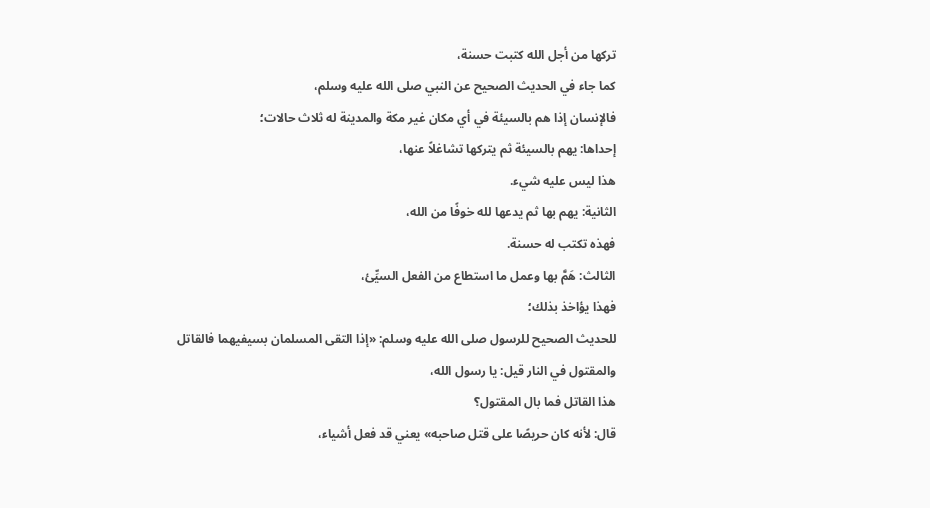تركها من أجل الله كتبت حسنة،
كما جاء في الحديث الصحيح عن النبي صلى الله عليه وسلم،
فالإنسان إذا هم بالسيئة في أي مكان غير مكة والمدينة له ثلاث حالات؛
إحداها: يهم بالسيئة ثم يتركها تشاغلاً عنها،
هذا ليس عليه شيء.
الثانية: يهم بها ثم يدعها لله خوفًا من الله،
فهذه تكتب له حسنة.
الثالث: هَمَّ بها وعمل ما استطاع من الفعل السيِّئ،
فهذا يؤاخذ بذلك؛
للحديث الصحيح للرسول صلى الله عليه وسلم: «إذا التقى المسلمان بسيفيهما فالقاتل والمقتول في النار قيل: يا رسول الله،
هذا القاتل فما بال المقتول؟
قال: لأنه كان حريصًا على قتل صاحبه» يعني قد فعل أشياء،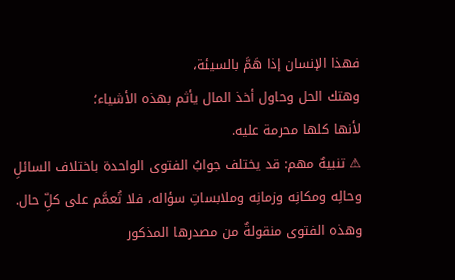فهذا الإنسان إذا هَمَّ بالسيئة،
وهتك الحل وحاول أخذ المال يأثم بهذه الأشياء؛
لأنها كلها محرمة عليه.
⚠ تنبيهٌ مهم: قد يختلف جوابُ الفتوى الواحدة باختلاف السائلِ وحالِه ومكانِه وزمانِه وملابساتِ سؤاله، فلا تُعمَّم على كلِّ حال. وهذه الفتوى منقولةٌ من مصدرها المذكور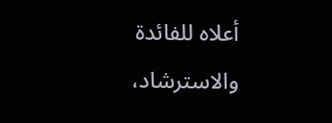أعلاه للفائدة والاسترشاد،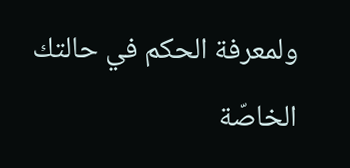ولمعرفة الحكم في حالتك الخاصّة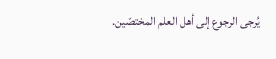يُرجى الرجوع إلى أهل العلم المختصّين.